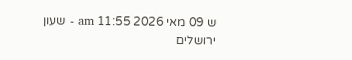ש 09 מאי 2026 11:55 am - שעון ירושלים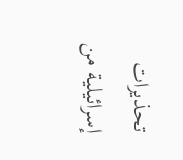تحذيرات إسرائيلية من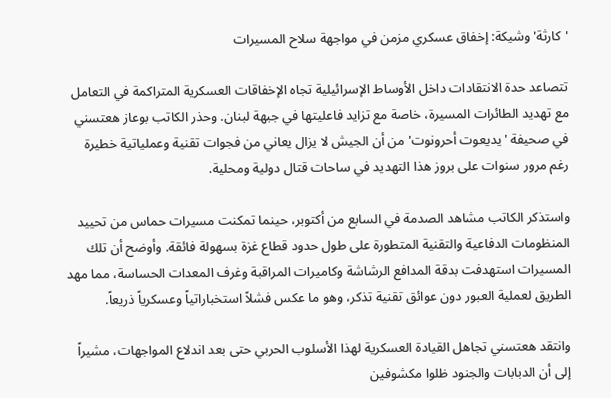'كارثة' وشيكة: إخفاق عسكري مزمن في مواجهة سلاح المسيرات

تتصاعد حدة الانتقادات داخل الأوساط الإسرائيلية تجاه الإخفاقات العسكرية المتراكمة في التعامل مع تهديد الطائرات المسيرة، خاصة مع تزايد فاعليتها في جبهة لبنان. وحذر الكاتب بوعاز هعتسني في صحيفة 'يديعوت أحرونوت' من أن الجيش لا يزال يعاني من فجوات تقنية وعملياتية خطيرة رغم مرور سنوات على بروز هذا التهديد في ساحات قتال دولية ومحلية.

واستذكر الكاتب مشاهد الصدمة في السابع من أكتوبر، حينما تمكنت مسيرات حماس من تحييد المنظومات الدفاعية والتقنية المتطورة على طول حدود قطاع غزة بسهولة فائقة. وأوضح أن تلك المسيرات استهدفت بدقة المدافع الرشاشة وكاميرات المراقبة وغرف المعدات الحساسة، مما مهد الطريق لعملية العبور دون عوائق تقنية تذكر، وهو ما عكس فشلاً استخباراتياً وعسكرياً ذريعاً.

وانتقد هعتسني تجاهل القيادة العسكرية لهذا الأسلوب الحربي حتى بعد اندلاع المواجهات، مشيراً إلى أن الدبابات والجنود ظلوا مكشوفين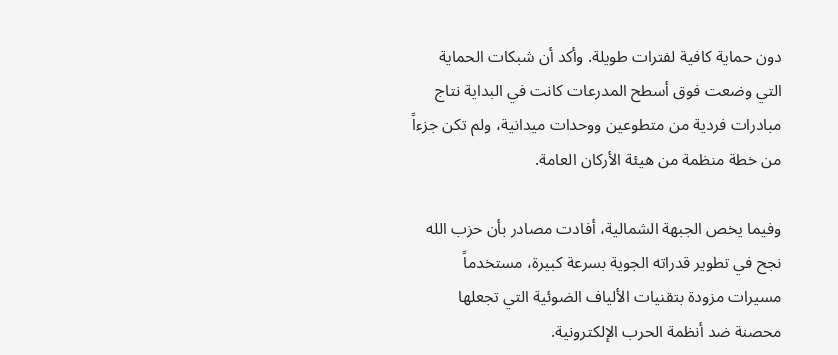دون حماية كافية لفترات طويلة. وأكد أن شبكات الحماية التي وضعت فوق أسطح المدرعات كانت في البداية نتاج مبادرات فردية من متطوعين ووحدات ميدانية، ولم تكن جزءاً من خطة منظمة من هيئة الأركان العامة.

وفيما يخص الجبهة الشمالية، أفادت مصادر بأن حزب الله نجح في تطوير قدراته الجوية بسرعة كبيرة، مستخدماً مسيرات مزودة بتقنيات الألياف الضوئية التي تجعلها محصنة ضد أنظمة الحرب الإلكترونية.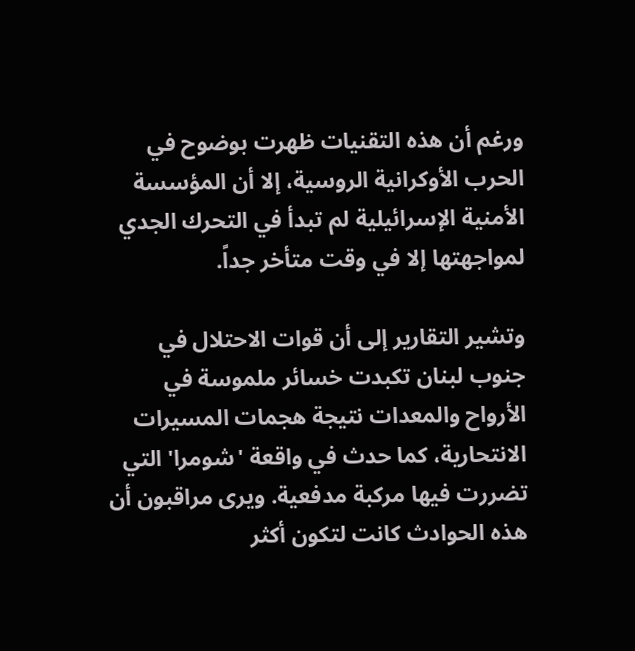ورغم أن هذه التقنيات ظهرت بوضوح في الحرب الأوكرانية الروسية، إلا أن المؤسسة الأمنية الإسرائيلية لم تبدأ في التحرك الجدي لمواجهتها إلا في وقت متأخر جداً.

وتشير التقارير إلى أن قوات الاحتلال في جنوب لبنان تكبدت خسائر ملموسة في الأرواح والمعدات نتيجة هجمات المسيرات الانتحارية، كما حدث في واقعة 'شومرا' التي تضررت فيها مركبة مدفعية. ويرى مراقبون أن هذه الحوادث كانت لتكون أكثر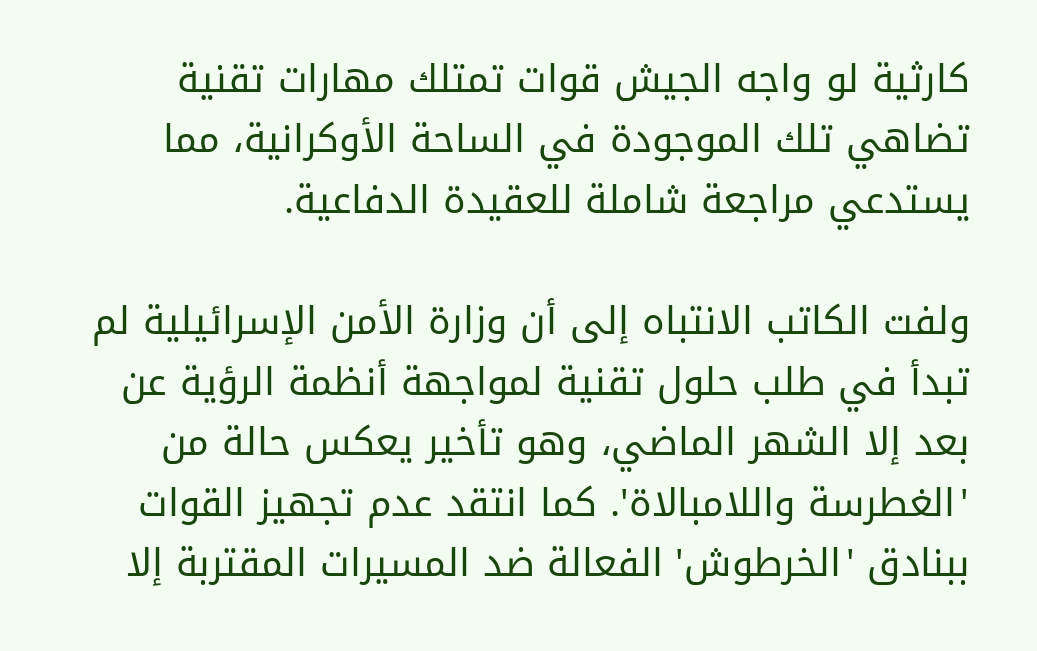كارثية لو واجه الجيش قوات تمتلك مهارات تقنية تضاهي تلك الموجودة في الساحة الأوكرانية، مما يستدعي مراجعة شاملة للعقيدة الدفاعية.

ولفت الكاتب الانتباه إلى أن وزارة الأمن الإسرائيلية لم تبدأ في طلب حلول تقنية لمواجهة أنظمة الرؤية عن بعد إلا الشهر الماضي، وهو تأخير يعكس حالة من 'الغطرسة واللامبالاة'. كما انتقد عدم تجهيز القوات ببنادق 'الخرطوش' الفعالة ضد المسيرات المقتربة إلا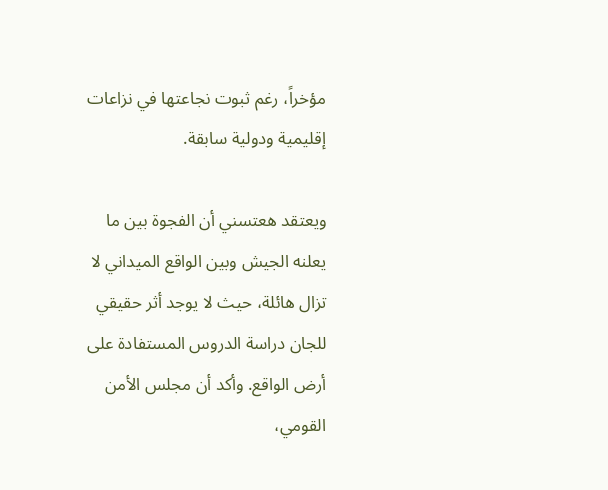مؤخراً، رغم ثبوت نجاعتها في نزاعات إقليمية ودولية سابقة.

ويعتقد هعتسني أن الفجوة بين ما يعلنه الجيش وبين الواقع الميداني لا تزال هائلة، حيث لا يوجد أثر حقيقي للجان دراسة الدروس المستفادة على أرض الواقع. وأكد أن مجلس الأمن القومي،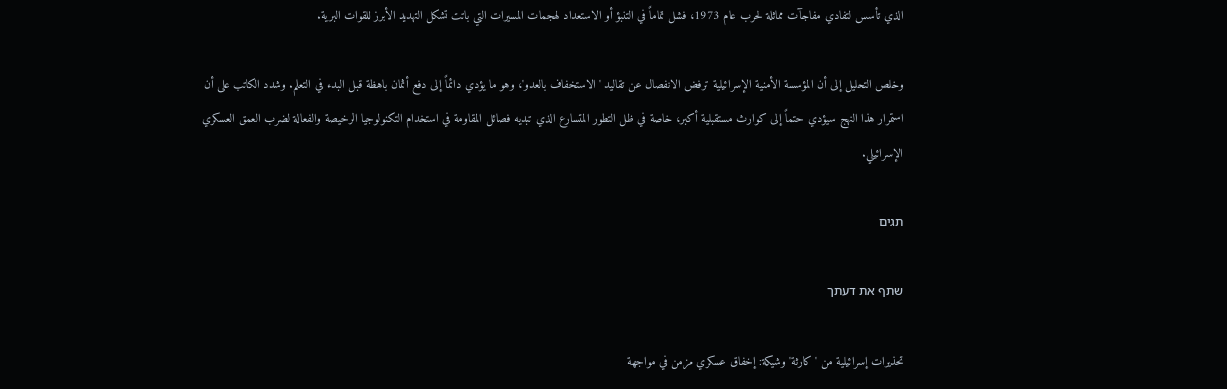الذي تأسس لتفادي مفاجآت مماثلة لحرب عام 1973، فشل تماماً في التنبؤ أو الاستعداد لهجمات المسيرات التي باتت تشكل التهديد الأبرز للقوات البرية.

وخلص التحليل إلى أن المؤسسة الأمنية الإسرائيلية ترفض الانفصال عن تقاليد 'الاستخفاف بالعدو'، وهو ما يؤدي دائماً إلى دفع أثمان باهظة قبل البدء في التعلم. وشدد الكاتب على أن استمرار هذا النهج سيؤدي حتماً إلى كوارث مستقبلية أكبر، خاصة في ظل التطور المتسارع الذي تبديه فصائل المقاومة في استخدام التكنولوجيا الرخيصة والفعالة لضرب العمق العسكري الإسرائيلي.

תגים

שתף את דעתך

تحذيرات إسرائيلية من 'كارثة' وشيكة: إخفاق عسكري مزمن في مواجهة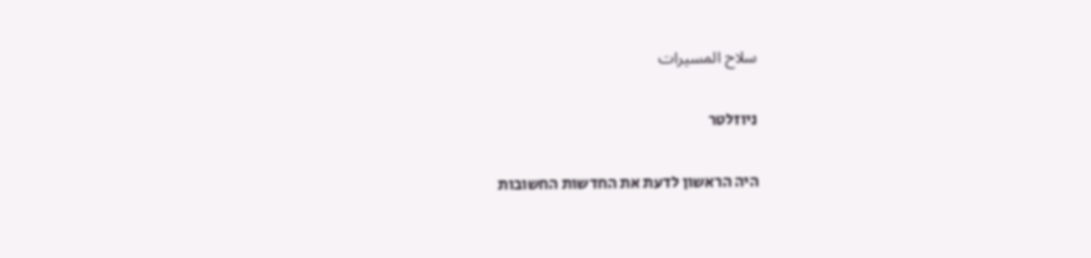سلاح المسيرات

ניוזלטר

היה הראשון לדעת את החדשות החשובות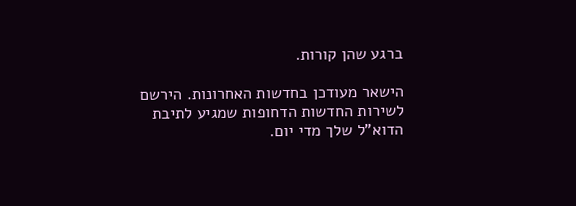ברגע שהן קורות.

הישאר מעודכן בחדשות האחרונות. הירשם לשירות החדשות הדחופות שמגיע לתיבת הדוא"ל שלך מדי יום.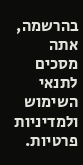בהרשמה, אתה מסכים לתנאי השימוש ולמדיניות פרטיות.